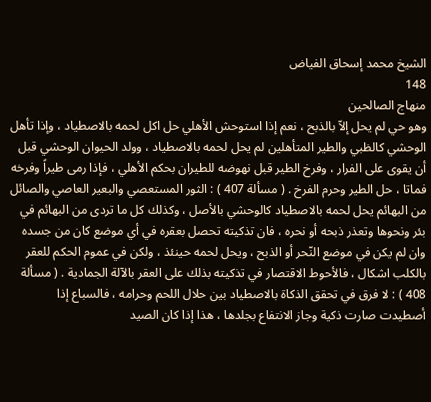الشيخ محمد إسحاق الفياض
148
منهاج الصالحين
وهو حي لم يحل إلاّ بالذبح ، نعم إذا استوحش الأهلي حل اكل لحمه بالاصطياد ، وإذا تأهل الوحشي كالظبي والطير المتأهلين لم يحل لحمه بالاصطياد ، وولد الحيوان الوحشي قبل أن يقوى على الفرار ، وفرخ الطير قبل نهوضه للطيران بحكم الأهلي ، فإذا رمى طيراً وفرخه فماتا ، حل الطير وحرم الفرخ . ( مسألة 407 ) : الثور المستعصي والبعير العاصي والصائل من البهائم يحل لحمه بالاصطياد كالوحشي بالأصل ، وكذلك كل ما تردى من البهائم في بئر ونحوها وتعذر ذبحه أو نحره ، فان تذكيته تحصل بعقره في أي موضع كان من جسده وان لم يكن في موضع النّحر أو الذبح ، ويحل لحمه حينئذ ، ولكن في عموم الحكم للعقر بالكلب اشكال ، فالأحوط الاقتصار في تذكيته بذلك على العقر بالآلة الجمادية . ( مسألة 408 ) : لا فرق في تحقق الذكاة بالاصطياد بين حلال اللحم وحرامه ، فالسباع إذا أصطيدت صارت ذكية وجاز الانتفاع بجلدها ، هذا إذا كان الصيد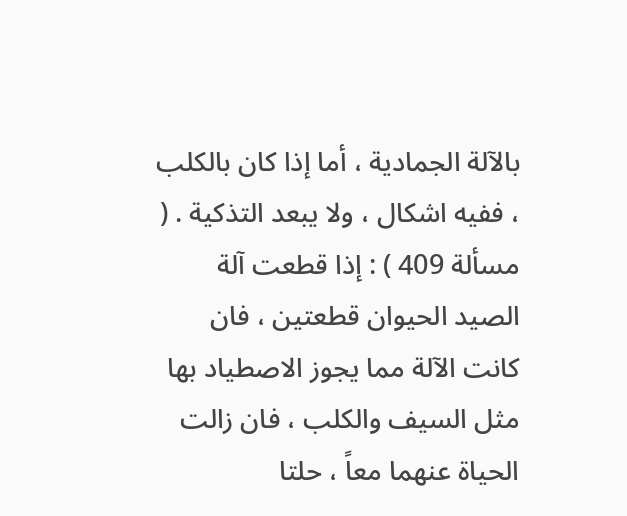بالآلة الجمادية ، أما إذا كان بالكلب ، ففيه اشكال ، ولا يبعد التذكية . ( مسألة 409 ) : إذا قطعت آلة الصيد الحيوان قطعتين ، فان كانت الآلة مما يجوز الاصطياد بها مثل السيف والكلب ، فان زالت الحياة عنهما معاً ، حلتا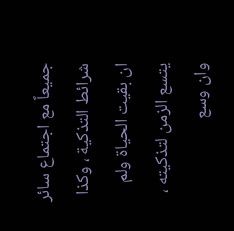جميعاً مع اجتماع سائر شرائط التذكية ، وكذا ان بقيت الحياة ولم يتسع الزمن لتذكيته ، وان وسع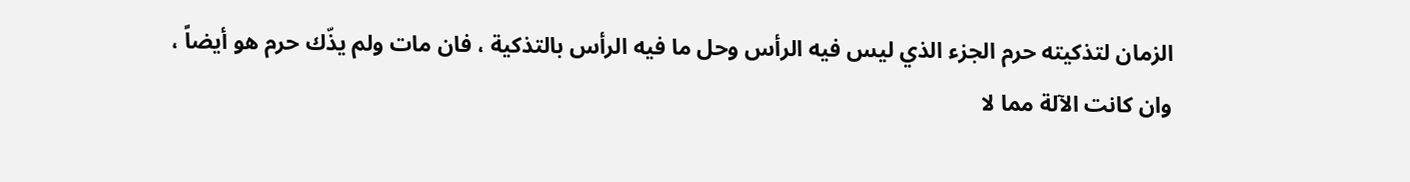الزمان لتذكيته حرم الجزء الذي ليس فيه الرأس وحل ما فيه الرأس بالتذكية ، فان مات ولم يذّك حرم هو أيضاً ، وان كانت الآلة مما لا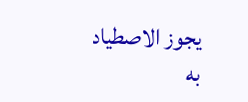يجوز الاصطياد به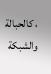، كالحبالة والشبكة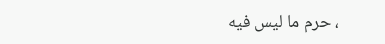، حرم ما ليس فيه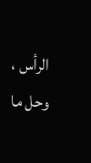الرأس ، وحل ما